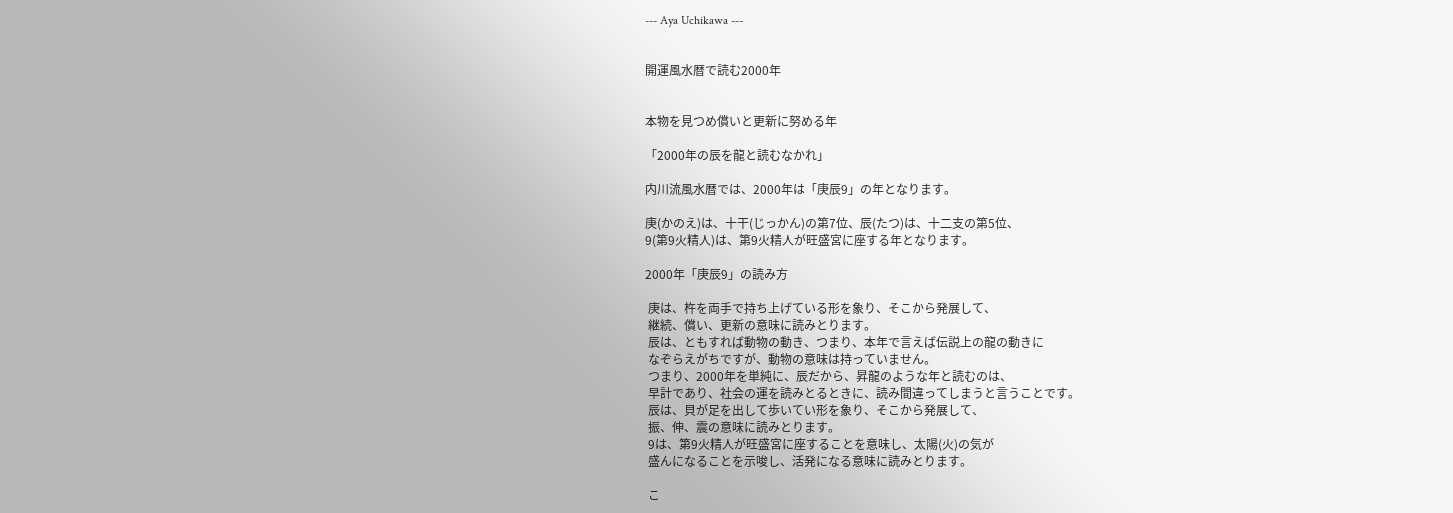--- Aya Uchikawa ---


開運風水暦で読む2000年


本物を見つめ償いと更新に努める年

「2000年の辰を龍と読むなかれ」

内川流風水暦では、2000年は「庚辰9」の年となります。

庚(かのえ)は、十干(じっかん)の第7位、辰(たつ)は、十二支の第5位、
9(第9火精人)は、第9火精人が旺盛宮に座する年となります。

2000年「庚辰9」の読み方

 庚は、杵を両手で持ち上げている形を象り、そこから発展して、
 継続、償い、更新の意味に読みとります。
 辰は、ともすれば動物の動き、つまり、本年で言えば伝説上の龍の動きに
 なぞらえがちですが、動物の意味は持っていません。
 つまり、2000年を単純に、辰だから、昇龍のような年と読むのは、
 早計であり、社会の運を読みとるときに、読み間違ってしまうと言うことです。
 辰は、貝が足を出して歩いてい形を象り、そこから発展して、
 振、伸、震の意味に読みとります。
 9は、第9火精人が旺盛宮に座することを意味し、太陽(火)の気が
 盛んになることを示唆し、活発になる意味に読みとります。

 こ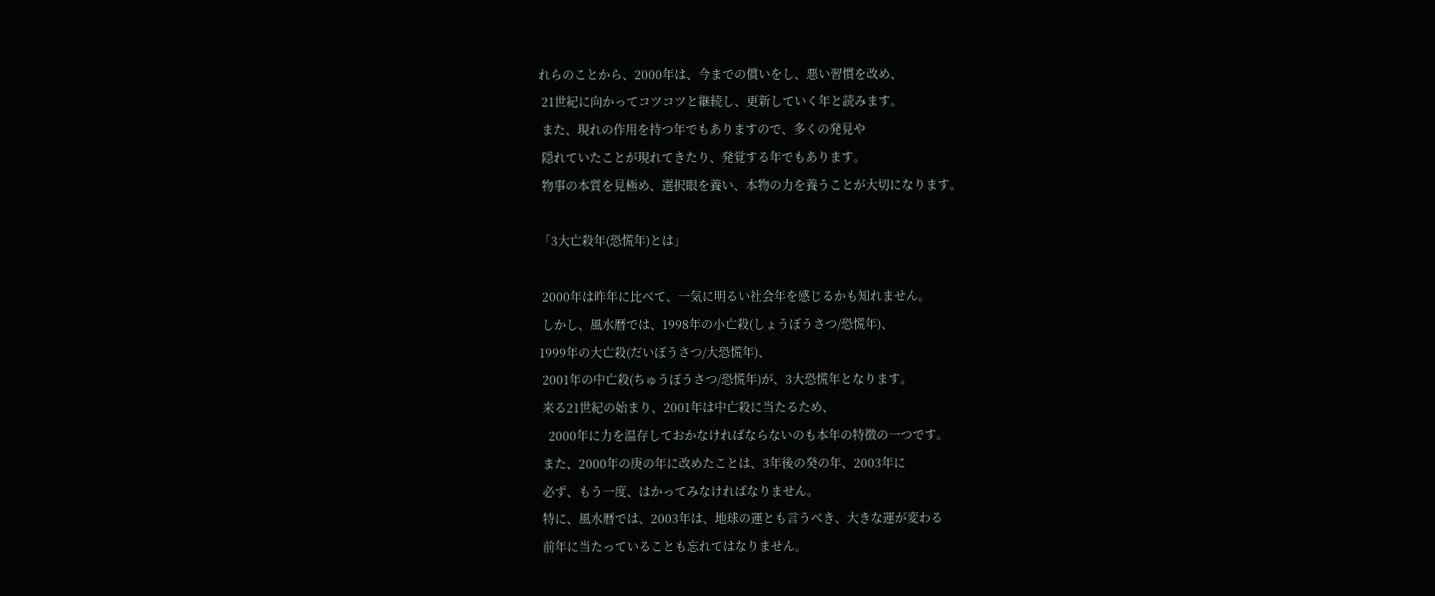れらのことから、2000年は、今までの償いをし、悪い習慣を改め、
 21世紀に向かってコツコツと継続し、更新していく年と読みます。
 また、現れの作用を持つ年でもありますので、多くの発見や
 隠れていたことが現れてきたり、発覚する年でもあります。
 物事の本質を見極め、選択眼を養い、本物の力を養うことが大切になります。

「3大亡殺年(恐慌年)とは」

 2000年は昨年に比べて、一気に明るい社会年を感じるかも知れません。
 しかし、風水暦では、1998年の小亡殺(しょうぼうさつ/恐慌年)、
1999年の大亡殺(だいぼうさつ/大恐慌年)、
 2001年の中亡殺(ちゅうぼうさつ/恐慌年)が、3大恐慌年となります。
 来る21世紀の始まり、2001年は中亡殺に当たるため、
   2000年に力を温存しておかなければならないのも本年の特徴の一つです。
 また、2000年の庚の年に改めたことは、3年後の癸の年、2003年に
 必ず、もう一度、はかってみなければなりません。
 特に、風水暦では、2003年は、地球の運とも言うべき、大きな運が変わる
 前年に当たっていることも忘れてはなりません。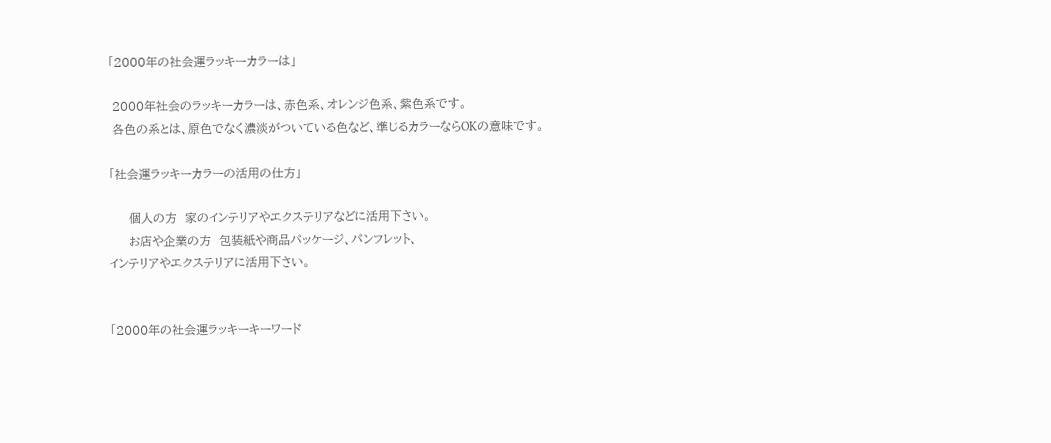「2000年の社会運ラッキーカラーは」

 2000年社会のラッキーカラーは、赤色系、オレンジ色系、紫色系です。
 各色の系とは、原色でなく濃淡がついている色など、準じるカラーならOKの意味です。

「社会運ラッキーカラーの活用の仕方」

     個人の方  家のインテリアやエクステリアなどに活用下さい。
     お店や企業の方  包装紙や商品パッケージ、パンフレット、
インテリアやエクステリアに活用下さい。


「2000年の社会運ラッキーキーワード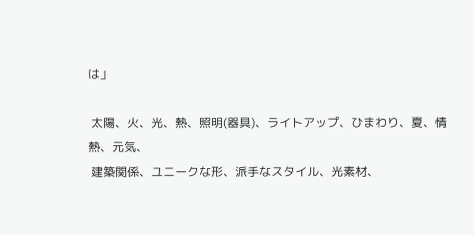は」

 太陽、火、光、熱、照明(器具)、ライトアップ、ひまわり、夏、情熱、元気、
 建築関係、ユニークな形、派手なスタイル、光素材、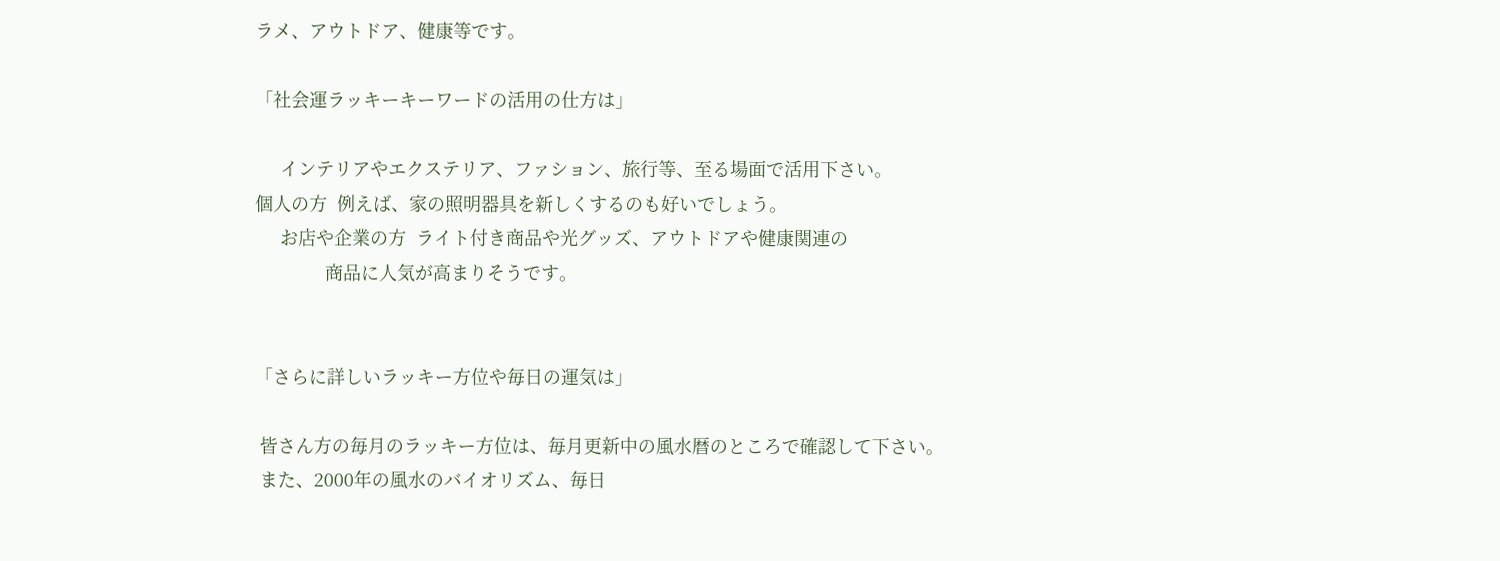ラメ、アウトドア、健康等です。

「社会運ラッキーキーワードの活用の仕方は」

     インテリアやエクステリア、ファション、旅行等、至る場面で活用下さい。
個人の方  例えば、家の照明器具を新しくするのも好いでしょう。
     お店や企業の方  ライト付き商品や光グッズ、アウトドアや健康関連の
              商品に人気が高まりそうです。


「さらに詳しいラッキー方位や毎日の運気は」

 皆さん方の毎月のラッキー方位は、毎月更新中の風水暦のところで確認して下さい。
 また、2000年の風水のバイオリズム、毎日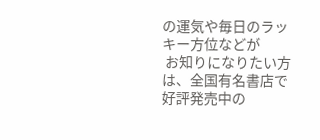の運気や毎日のラッキー方位などが
 お知りになりたい方は、全国有名書店で好評発売中の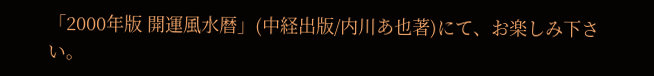「2000年版 開運風水暦」(中経出版/内川あ也著)にて、お楽しみ下さい。